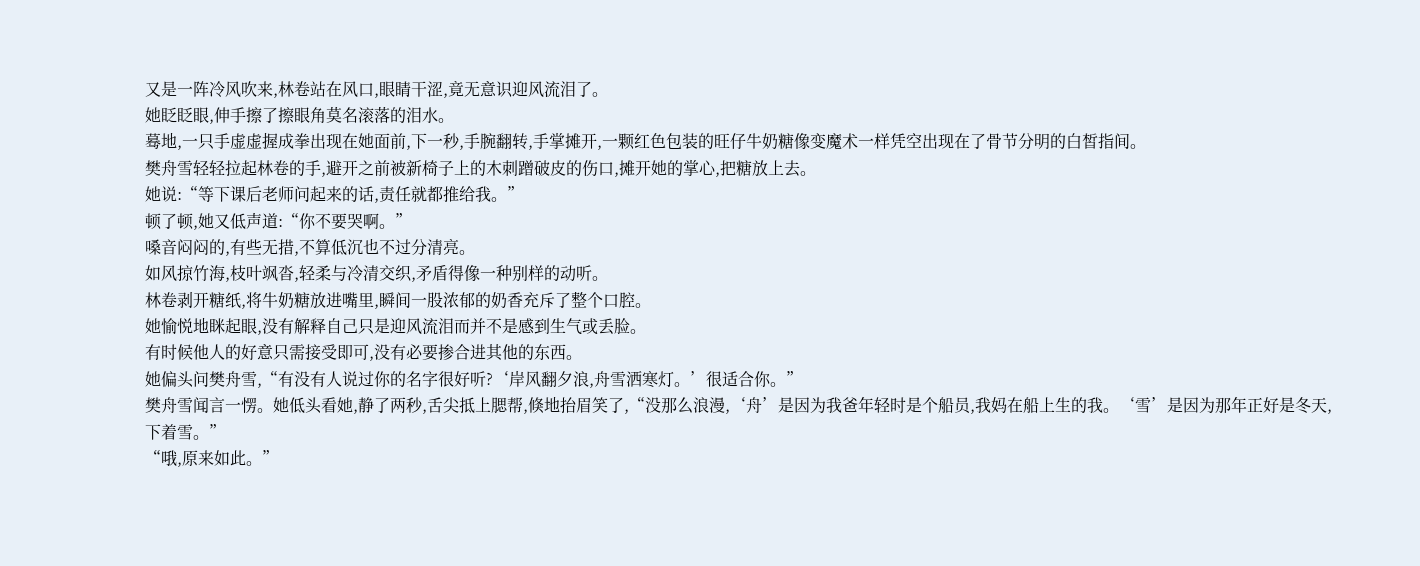又是一阵冷风吹来,林卷站在风口,眼睛干涩,竟无意识迎风流泪了。
她眨眨眼,伸手擦了擦眼角莫名滚落的泪水。
蓦地,一只手虚虚握成拳出现在她面前,下一秒,手腕翻转,手掌摊开,一颗红色包装的旺仔牛奶糖像变魔术一样凭空出现在了骨节分明的白皙指间。
樊舟雪轻轻拉起林卷的手,避开之前被新椅子上的木刺蹭破皮的伤口,摊开她的掌心,把糖放上去。
她说:“等下课后老师问起来的话,责任就都推给我。”
顿了顿,她又低声道:“你不要哭啊。”
嗓音闷闷的,有些无措,不算低沉也不过分清亮。
如风掠竹海,枝叶飒沓,轻柔与冷清交织,矛盾得像一种别样的动听。
林卷剥开糖纸,将牛奶糖放进嘴里,瞬间一股浓郁的奶香充斥了整个口腔。
她愉悦地眯起眼,没有解释自己只是迎风流泪而并不是感到生气或丢脸。
有时候他人的好意只需接受即可,没有必要掺合进其他的东西。
她偏头问樊舟雪,“有没有人说过你的名字很好听?‘岸风翻夕浪,舟雪洒寒灯。’很适合你。”
樊舟雪闻言一愣。她低头看她,静了两秒,舌尖抵上腮帮,倏地抬眉笑了,“没那么浪漫,‘舟’是因为我爸年轻时是个船员,我妈在船上生的我。‘雪’是因为那年正好是冬天,下着雪。”
“哦,原来如此。”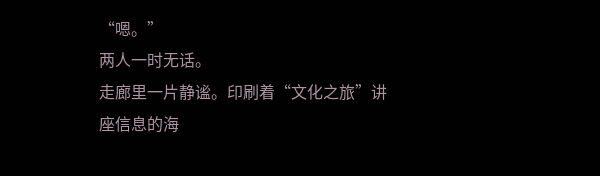“嗯。”
两人一时无话。
走廊里一片静谧。印刷着“文化之旅”讲座信息的海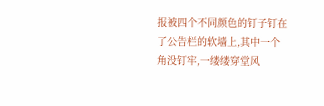报被四个不同颜色的钉子钉在了公告栏的软墙上,其中一个角没钉牢,一缕缕穿堂风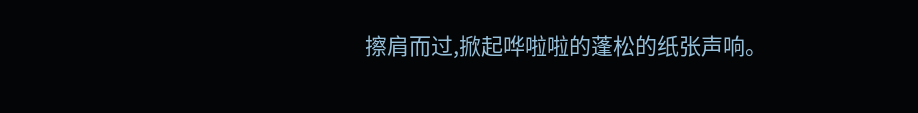擦肩而过,掀起哗啦啦的蓬松的纸张声响。